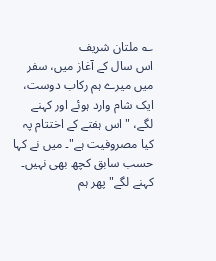؎ ملتان شریف
اس سال کے آغاز میں، سفر میں میرے ہم رکاب دوست، ایک شام وارد ہوئے اور کہنے لگے، "اس ہفتے کے اختتام پہ کیا مصروفیت ہے"۔ میں نے کہا حسب سابق کچھ بھی نہیں۔ کہنے لگے" پھر ہم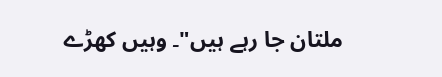ملتان جا رہے ہیں"۔ وہیں کھڑے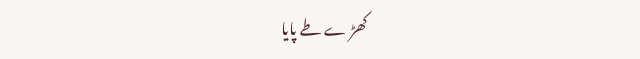کھڑ ے طے پایا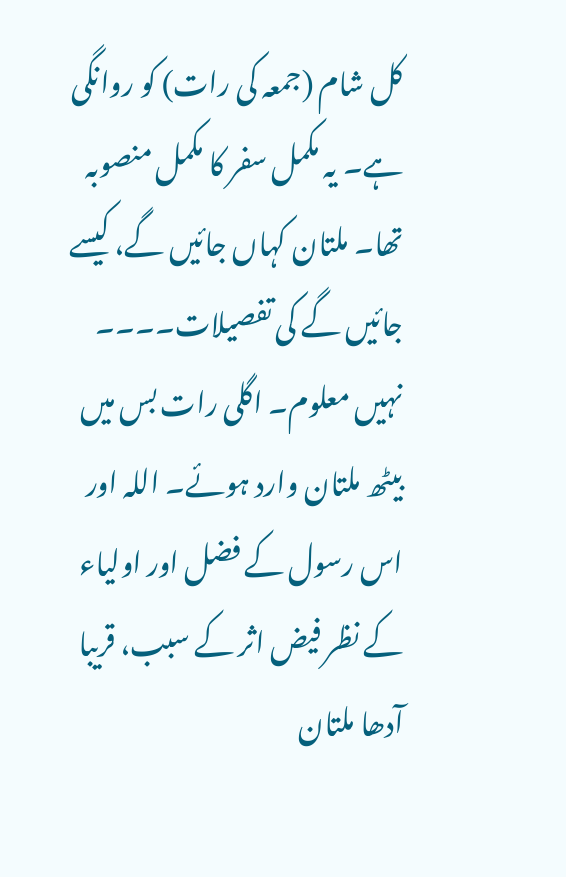کل شام (جمعہ کی رات) کو روانگی ہے۔ یہ مکمل سفر کا مکمل منصوبہ تھا۔ ملتان کہاں جائیں گے، کیسے جائیں گے کی تفصیلات۔۔۔۔ نہیں معلوم۔ اگلی رات بس میں بیٹھ ملتان وارد ہوئے۔ اللہ اور اس رسول کے فضل اور اولیاء کے نظر فیض اثر کے سبب، قریبا آدھا ملتان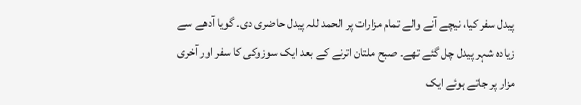پیدل سفر کیا، نیچے آنے والے تمام مزارات پر الحمد للہ پیدل حاضری دی۔ گویا آدھے سے زیادہ شہر پیدل چل گئے تھے۔ صبح ملتان اترنے کے بعد ایک سوزوکی کا سفر اور آخری مزار پر جاتے ہوئے ایک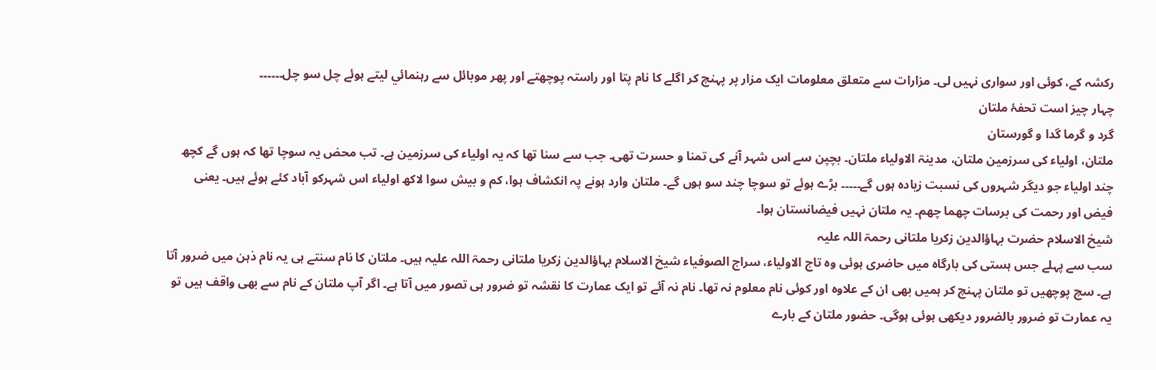رکشہ کے، کوئی اور سواری نہیں لی۔ مزارات سے متعلق معلومات ایک مزار پر پہنچ کر اگلے کا نام پتا اور راستہ پوچھتے اور پھر موبائل سے رہنمائي لیتے ہوئے چل سو چل۔۔۔۔۔۔
چہار چیز است تحفۂ ملتان
گرد و گرما گدا و گورستان
ملتان، اولیاء کی سرزمین ملتان، مدینۃ الاولیاء ملتان۔ بچپن سے اس شہر آنے کی تمنا و حسرت تھی۔ جب سے سنا تھا کہ یہ اولیاء کی سرزمین ہے۔ تب محض یہ سوچا تھا کہ ہوں گے کچھ چند اولیاء جو دیگر شہروں کی نسبت زیادہ ہوں گے۔۔۔۔۔ بڑے ہوئے تو سوچا چند سو ہوں گے۔ ملتان وارد ہونے پہ انکشاف ہوا، کم و بیش سوا لاکھ اولیاء اس شہرکو آباد کئے ہوئے ہیں۔ یعنی فیض اور رحمت کی برسات چھما چھم۔ یہ ملتان نہیں فیضانستان ہوا۔
شیخ الاسلام حضرت بہاؤالدین زکریا ملتانی رحمۃ اللہ علیہ
سب سے پہلے جس ہستی کی بارگاہ میں حاضری ہوئی وہ تاج الاولیاء، سراج الصوفیاء شیخ الاسلام بہاؤالدین زکریا ملتانی رحمۃ اللہ علیہ ہیں۔ ملتان کا نام سنتے ہی یہ نام ذہن میں ضرور آتا ہے۔ سچ پوچھیں تو ملتان پہنچ کر ہمیں بھی ان کے علاوہ اور کوئی نام معلوم نہ تھا۔ نام نہ آئے تو ایک عمارت کا نقشہ تو ضرور ہی تصور میں آتا ہے۔ اگر آپ ملتان کے نام سے بھی واقف ہیں تو یہ عمارت تو ضرور بالضرور دیکھی ہوئی ہوگی۔ حضور ملتان کے بارے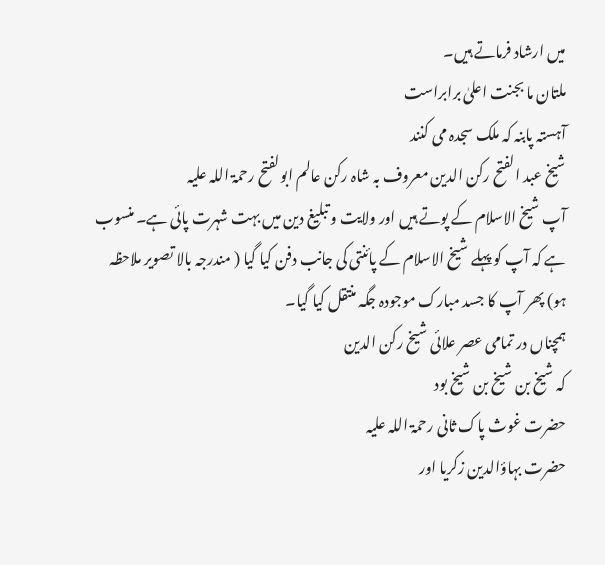میں ارشاد فرماتے ہیں۔
ملتان ما بجنت اعلیٰ برابراست
آہستہ پابنہ کہ ملک سجدہ می کنند
شیخ عبد الفتح رکن الدین معروف بہ شاہ رکن عالم ابولفتح رحمۃ اللہ علیہ
آپ شیخ الاسلام کے پوتے ہیں اور ولایت و تبلیغ دین میں بہت شہرت پائی ہے۔ منسوب ہے کہ آپ کو پہلے شیخ الاسلام کے پائنتی کی جانب دفن کیا گیا ( مندرجہ بالا تصویر ملاحظہ ہو) پھر آپ کا جسد مبارک موجودہ جگہ منتقل کیا گیا۔
ہمچناں در تمامی عصر علائی شیخ رکن الدین
کہ شیخ بن شیخ بن شیخ بود
حضرت غوث پاک ثانی رحمۃ اللہ علیہ
حضرت بہاؤالدین زکریا اور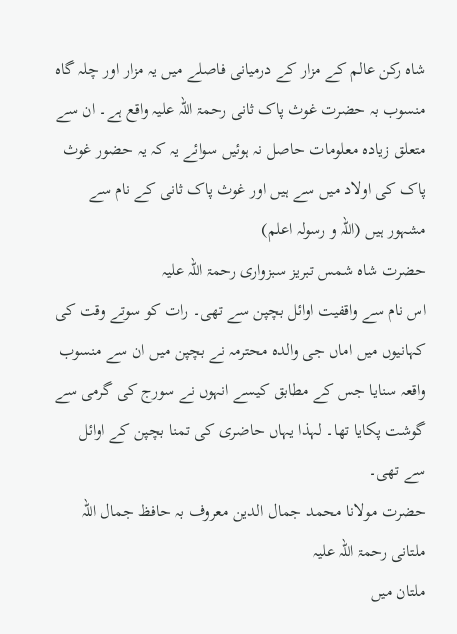شاہ رکن عالم کے مزار کے درمیانی فاصلے میں یہ مزار اور چلہ گاہ منسوب بہ حضرت غوث پاک ثانی رحمۃ اللہ علیہ واقع ہے۔ ان سے متعلق زیادہ معلومات حاصل نہ ہوئیں سوائے یہ کہ یہ حضور غوث پاک کی اولاد میں سے ہیں اور غوث پاک ثانی کے نام سے مشہور ہیں (اللہ و رسولہ اعلم)
حضرت شاہ شمس تبریز سبزواری رحمۃ اللہ علیہ
اس نام سے واقفیت اوائل بچپن سے تھی۔ رات کو سوتے وقت کی کہانیوں میں اماں جی والدہ محترمہ نے بچپن میں ان سے منسوب واقعہ سنایا جس کے مطابق کیسے انہوں نے سورج کی گرمی سے گوشت پکایا تھا۔ لہذا یہاں حاضری کی تمنا بچپن کے اوائل سے تھی۔
حضرت مولانا محمد جمال الدین معروف بہ حافظ جمال اللہ ملتانی رحمۃ اللہ علیہ
ملتان میں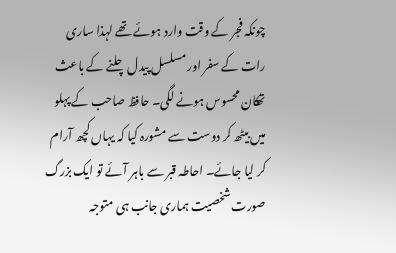چونکہ فجر کے وقت وارد ہوئے تھے لہذا ساری رات کے سفر اور مسلسل پیدل چلنے کے باعث تھکان محسوس ہونے لگی۔ حافظ صاحب کے پہلو میں بیٹھ کر دوست سے مشورہ کیا کہ یہاں کچھ آرام کر لیا جائے۔ احاطہ قبر سے باہر آئے تو ایک بزرگ صورت شخصیت ہماری جانب ہی متوجہ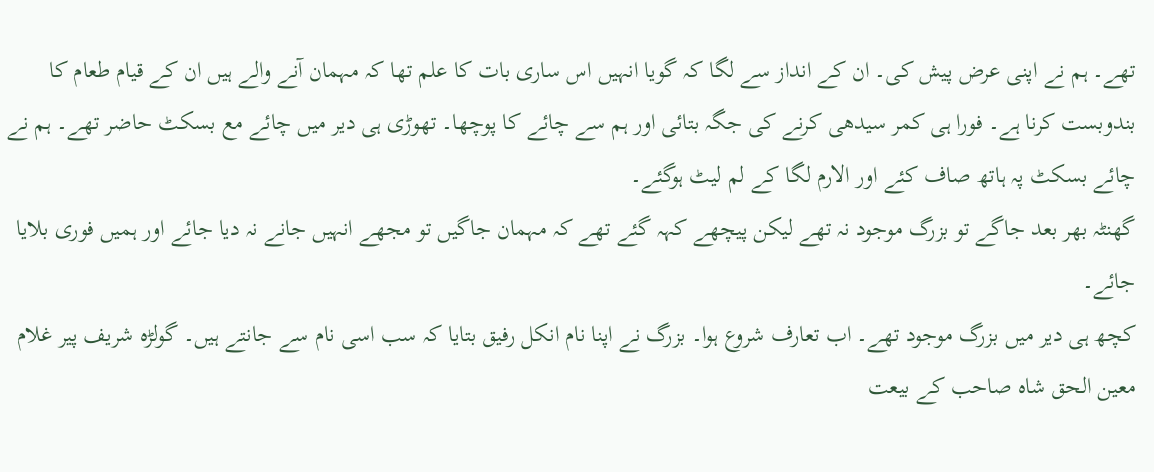تھے۔ ہم نے اپنی عرض پیش کی۔ ان کے انداز سے لگا کہ گویا انہیں اس ساری بات کا علم تھا کہ مہمان آنے والے ہیں ان کے قیام طعام کا بندوبست کرنا ہے۔ فورا ہی کمر سیدھی کرنے کی جگہ بتائی اور ہم سے چائے کا پوچھا۔ تھوڑی ہی دیر میں چائے مع بسکٹ حاضر تھے۔ ہم نے چائے بسکٹ پہ ہاتھ صاف کئے اور الارم لگا کے لم لیٹ ہوگئے۔
گھنٹہ بھر بعد جاگے تو بزرگ موجود نہ تھے لیکن پیچھے کہہ گئے تھے کہ مہمان جاگیں تو مجھے انہیں جانے نہ دیا جائے اور ہمیں فوری بلایا جائے۔
کچھ ہی دیر میں بزرگ موجود تھے۔ اب تعارف شروع ہوا۔ بزرگ نے اپنا نام انکل رفیق بتایا کہ سب اسی نام سے جانتے ہیں۔ گولڑہ شریف پیر غلام معین الحق شاہ صاحب کے بیعت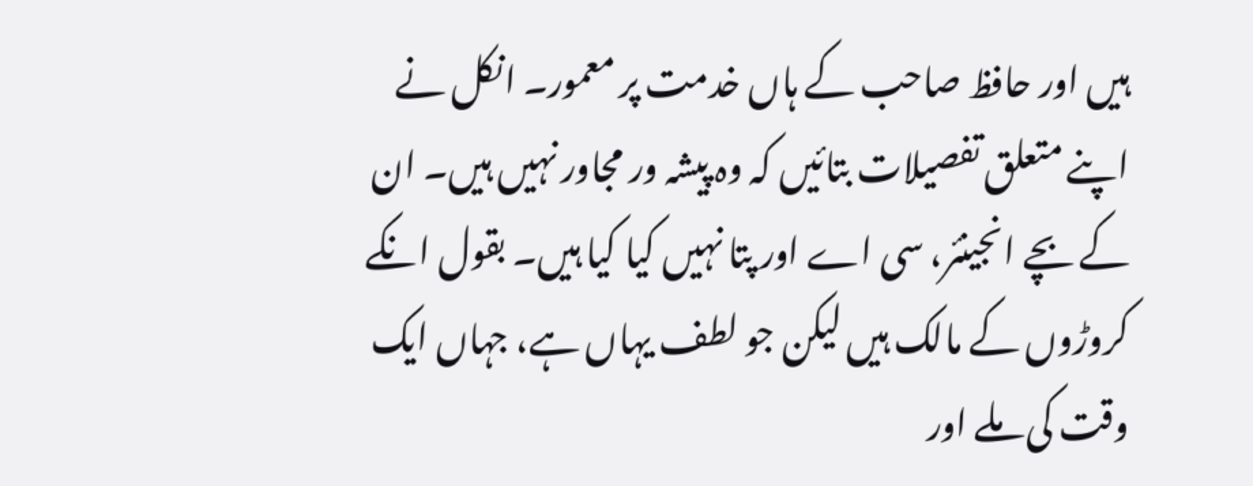ہیں اور حافظ صاحب کے ہاں خدمت پر معمور۔ انکل نے اپنے متعلق تفصیلات بتائیں کہ وہ پیشہ ور مجاور نہیں ہیں۔ ان کے بچے انجینئر، سی اے اور پتا نہیں کیا کیا ہیں۔ بقول انکے کروڑوں کے مالک ہیں لیکن جو لطف یہاں ہے، جہاں ایک وقت کی ملے اور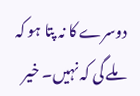دوسرے کا نہ پتا ہو کہ ملے گی کہ نہیں۔ خیر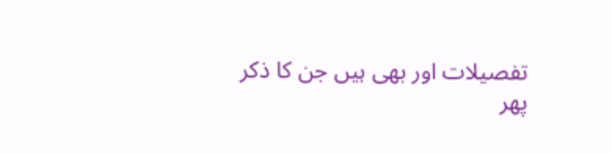تفصیلات اور بھی ہیں جن کا ذکر پھر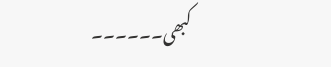کبھی۔۔۔۔۔۔